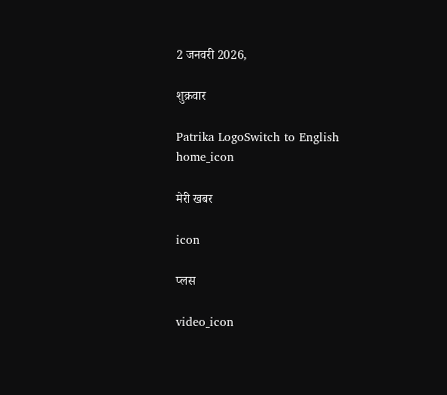2 जनवरी 2026,

शुक्रवार

Patrika LogoSwitch to English
home_icon

मेरी खबर

icon

प्लस

video_icon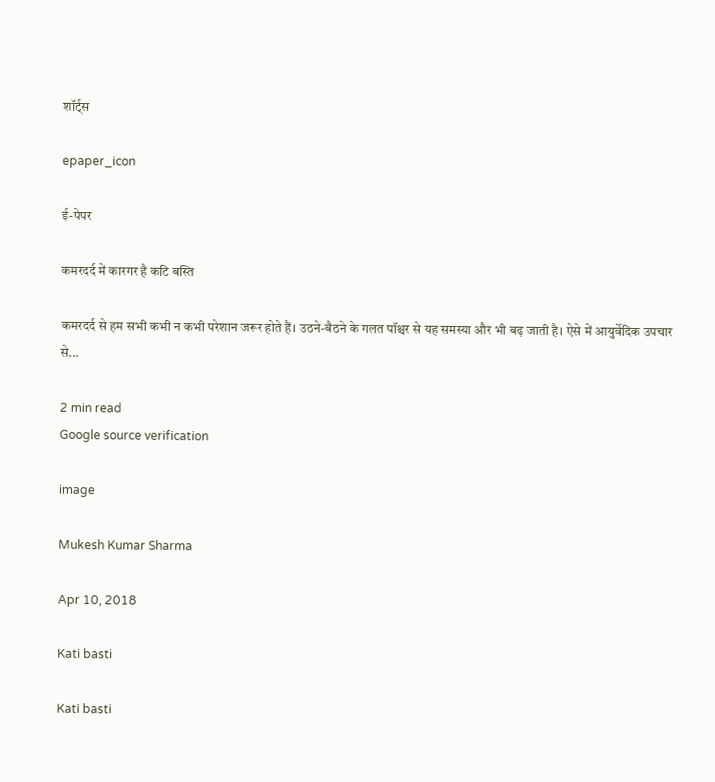शॉर्ट्स

epaper_icon

ई-पेपर

कमरदर्द में कारगर है कटि बस्ति

कमरदर्द से हम सभी कभी न कभी परेशान जरूर होते हैं। उठने-बैठने के गलत पॉश्चर से यह समस्या और भी बढ़ जाती है। ऐसे में आयुर्वेदिक उपचार से...

2 min read
Google source verification

image

Mukesh Kumar Sharma

Apr 10, 2018

Kati basti

Kati basti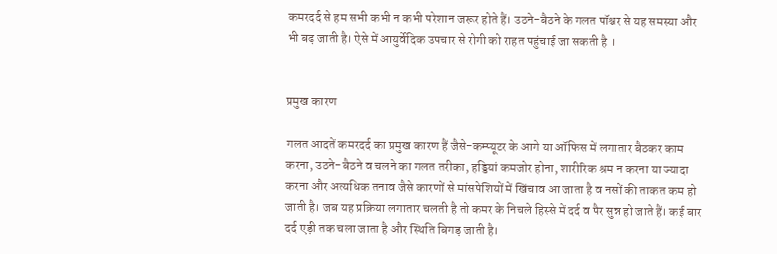कमरदर्द से हम सभी कभी न कभी परेशान जरूर होते हैं। उठने-बैठने के गलत पॉश्चर से यह समस्या और भी बढ़ जाती है। ऐसे में आयुर्वेदिक उपचार से रोगी को राहत पहुंचाई जा सकती है ।


प्रमुख कारण

गलत आदतें कमरदर्द का प्रमुख कारण हैं जैसे-कम्प्यूटर के आगे या ऑफिस में लगातार बैठकर काम करना, उठने-बैठने व चलने का गलत तरीका, हड्डियां कमजोर होना, शारीरिक श्रम न करना या ज्यादा करना और अत्यधिक तनाव जैसे कारणों से मांसपेशियों में खिंचाव आ जाता है व नसों की ताकत कम हो जाती है। जब यह प्रक्रिया लगातार चलती है तो कमर के निचले हिस्से में दर्द व पैर सुन्न हो जाते हैं। कई बार दर्द एड़ी तक चला जाता है और स्थिति बिगड़ जाती है।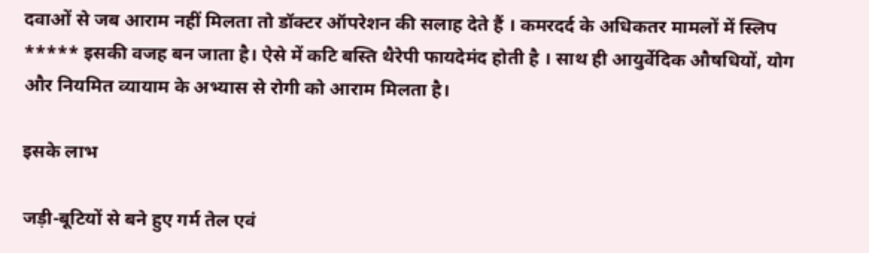दवाओं से जब आराम नहीं मिलता तो डॉक्टर ऑपरेशन की सलाह देते हैं । कमरदर्द के अधिकतर मामलों में स्लिप ***** इसकी वजह बन जाता है। ऐसे में कटि बस्ति थैरेपी फायदेमंद होती है । साथ ही आयुर्वेदिक औषधियों, योग और नियमित व्यायाम के अभ्यास से रोगी को आराम मिलता है।

इसके लाभ

जड़ी-बूटियों से बने हुए गर्म तेल एवं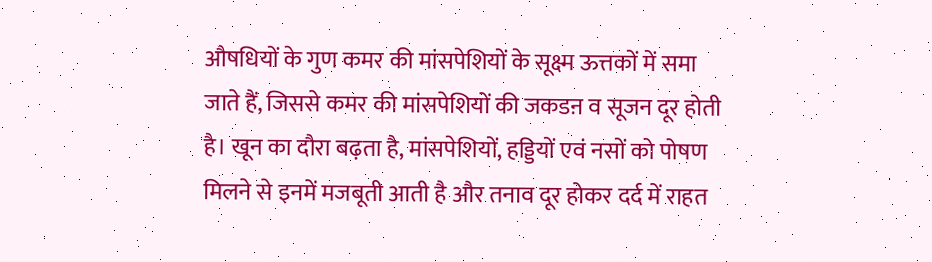औषधियों के गुण कमर की मांसपेशियों के सूक्ष्म ऊत्तकों में समा जाते हैं, जिससे कमर की मांसपेशियों की जकडऩ व सूजन दूर होती है। खून का दौरा बढ़ता है, मांसपेशियों, हड्डियों एवं नसों को पोषण मिलने से इनमें मजबूती आती है और तनाव दूर होकर दर्द में राहत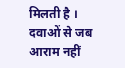मिलती है । दवाओं से जब आराम नहीं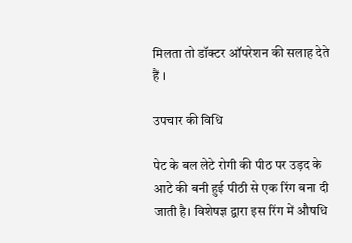मिलता तो डॉक्टर ऑपरेशन की सलाह देते हैं ।

उपचार की विधि

पेट के बल लेटे रोगी की पीठ पर उड़द के आटे की बनी हुई पीठी से एक रिंग बना दी जाती है। विशेषज्ञ द्वारा इस रिंग में औषधि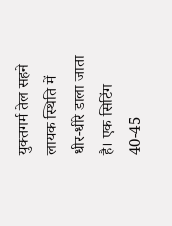युक्तगर्म तेल सहने लायक स्थिति में धीर-धीरे डाला जाता है। एक सिटिंग 40-45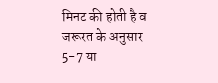मिनट की होती है व जरूरत के अनुसार 5-7 या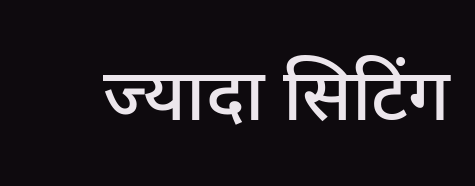ज्यादा सिटिंग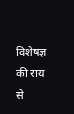विशेषज्ञ की राय से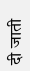दी जाती